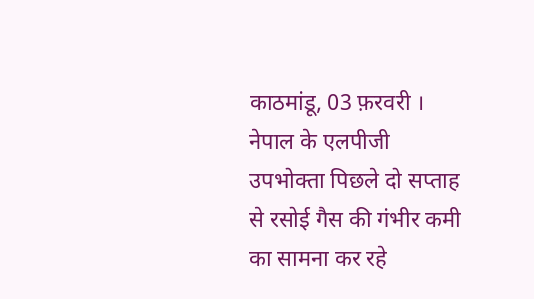काठमांडू, 03 फ़रवरी । नेपाल के एलपीजी उपभोक्ता पिछले दो सप्ताह से रसोई गैस की गंभीर कमी का सामना कर रहे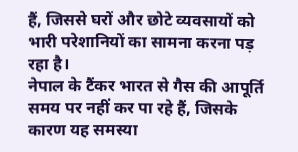हैं, जिससे घरों और छोटे व्यवसायों को भारी परेशानियों का सामना करना पड़ रहा है।
नेपाल के टैंकर भारत से गैस की आपूर्ति समय पर नहीं कर पा रहे हैं, जिसके कारण यह समस्या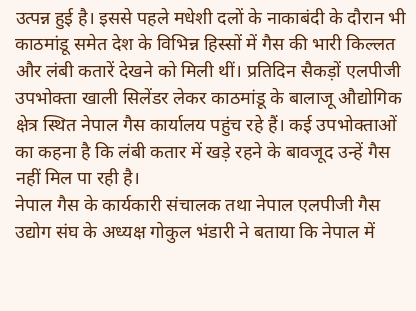उत्पन्न हुई है। इससे पहले मधेशी दलों के नाकाबंदी के दौरान भी काठमांडू समेत देश के विभिन्न हिस्सों में गैस की भारी किल्लत और लंबी कतारें देखने को मिली थीं। प्रतिदिन सैकड़ों एलपीजी उपभोक्ता खाली सिलेंडर लेकर काठमांडू के बालाजू औद्योगिक क्षेत्र स्थित नेपाल गैस कार्यालय पहुंच रहे हैं। कई उपभोक्ताओं का कहना है कि लंबी कतार में खड़े रहने के बावजूद उन्हें गैस नहीं मिल पा रही है।
नेपाल गैस के कार्यकारी संचालक तथा नेपाल एलपीजी गैस उद्योग संघ के अध्यक्ष गोकुल भंडारी ने बताया कि नेपाल में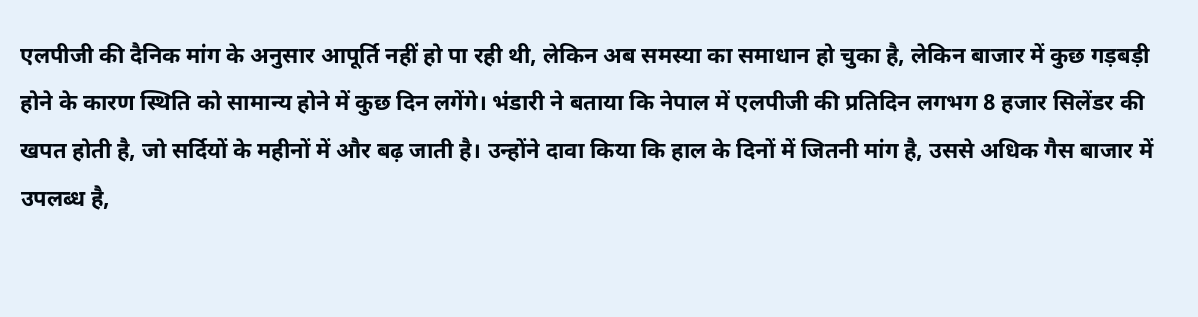एलपीजी की दैनिक मांग के अनुसार आपूर्ति नहीं हो पा रही थी, लेकिन अब समस्या का समाधान हो चुका है, लेकिन बाजार में कुछ गड़बड़ी होने के कारण स्थिति को सामान्य होने में कुछ दिन लगेंगे। भंडारी ने बताया कि नेपाल में एलपीजी की प्रतिदिन लगभग 8 हजार सिलेंडर की खपत होती है, जो सर्दियों के महीनों में और बढ़ जाती है। उन्होंने दावा किया कि हाल के दिनों में जितनी मांग है, उससे अधिक गैस बाजार में उपलब्ध है,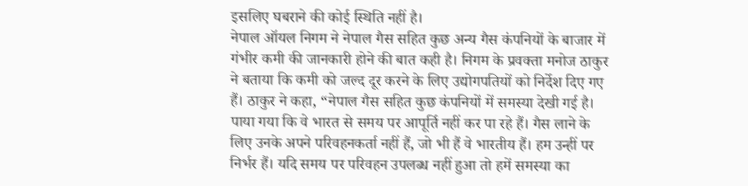इसलिए घबराने की कोई स्थिति नहीं है।
नेपाल ऑयल निगम ने नेपाल गैस सहित कुछ अन्य गैस कंपनियों के बाजार में गंभीर कमी की जानकारी होने की बात कही है। निगम के प्रवक्ता मनोज ठाकुर ने बताया कि कमी को जल्द दूर करने के लिए उद्योगपतियों को निर्देश दिए गए हैं। ठाकुर ने कहा, “नेपाल गैस सहित कुछ कंपनियों में समस्या देखी गई है। पाया गया कि वे भारत से समय पर आपूर्ति नहीं कर पा रहे हैं। गैस लाने के लिए उनके अपने परिवहनकर्ता नहीं हैं, जो भी हैं वे भारतीय हैं। हम उन्हीं पर निर्भर हैं। यदि समय पर परिवहन उपलब्ध नहीं हुआ तो हमें समस्या का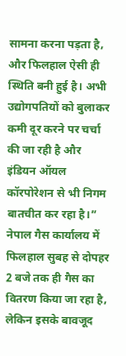सामना करना पड़ता है, और फिलहाल ऐसी ही स्थिति बनी हुई है। अभी उद्योगपतियों को बुलाकर कमी दूर करने पर चर्चा की जा रही है और इंडियन ऑयल कॉरपोरेशन से भी निगम बातचीत कर रहा है।”
नेपाल गैस कार्यालय में फिलहाल सुबह से दोपहर 2 बजे तक ही गैस का वितरण किया जा रहा है, लेकिन इसके बावजूद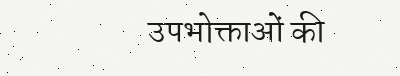उपभोक्ताओं की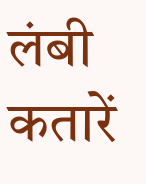लंबी कतारें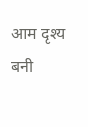आम दृश्य बनी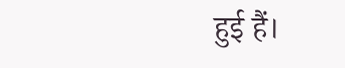हुई हैं।